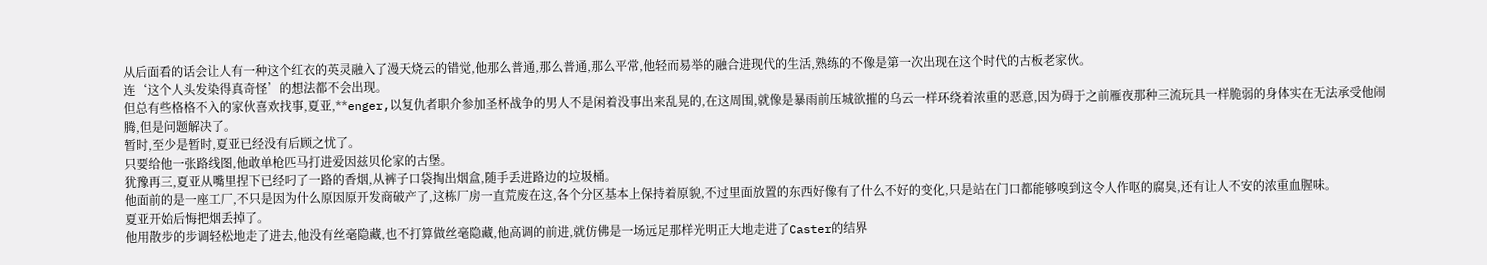从后面看的话会让人有一种这个红衣的英灵融入了漫天烧云的错觉,他那么普通,那么普通,那么平常,他轻而易举的融合进现代的生活,熟练的不像是第一次出现在这个时代的古板老家伙。
连‘这个人头发染得真奇怪’的想法都不会出现。
但总有些格格不入的家伙喜欢找事,夏亚,**enger,以复仇者职介参加圣杯战争的男人不是闲着没事出来乱晃的,在这周围,就像是暴雨前压城欲摧的乌云一样环绕着浓重的恶意,因为碍于之前雁夜那种三流玩具一样脆弱的身体实在无法承受他闹腾,但是问题解决了。
暂时,至少是暂时,夏亚已经没有后顾之忧了。
只要给他一张路线图,他敢单枪匹马打进爱因兹贝伦家的古堡。
犹豫再三,夏亚从嘴里捏下已经叼了一路的香烟,从裤子口袋掏出烟盒,随手丢进路边的垃圾桶。
他面前的是一座工厂,不只是因为什么原因原开发商破产了,这栋厂房一直荒废在这,各个分区基本上保持着原貌,不过里面放置的东西好像有了什么不好的变化,只是站在门口都能够嗅到这令人作呕的腐臭,还有让人不安的浓重血腥味。
夏亚开始后悔把烟丢掉了。
他用散步的步调轻松地走了进去,他没有丝毫隐藏,也不打算做丝毫隐藏,他高调的前进,就仿佛是一场远足那样光明正大地走进了Caster的结界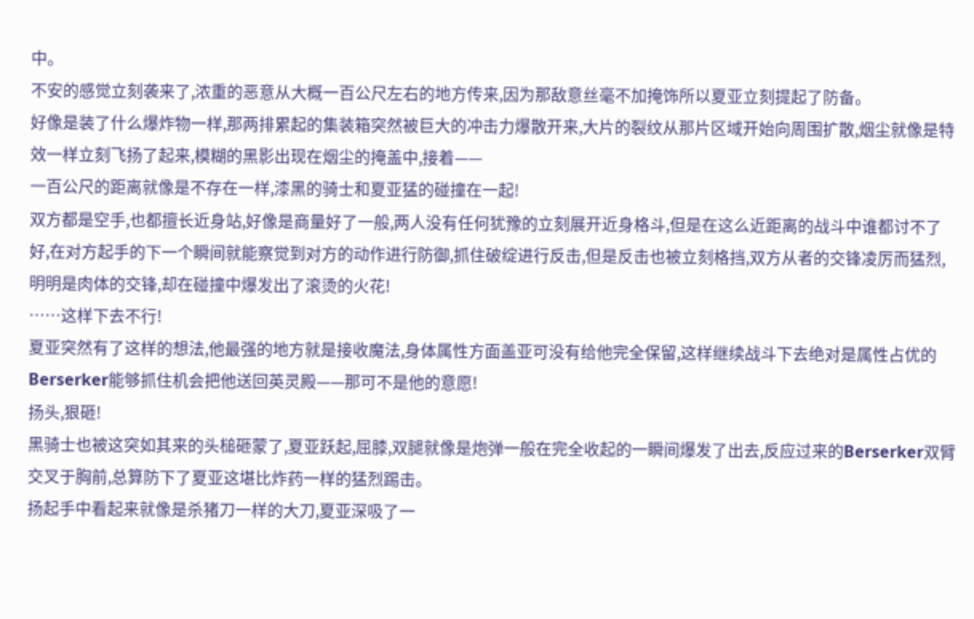中。
不安的感觉立刻袭来了,浓重的恶意从大概一百公尺左右的地方传来,因为那敌意丝毫不加掩饰所以夏亚立刻提起了防备。
好像是装了什么爆炸物一样,那两排累起的集装箱突然被巨大的冲击力爆散开来,大片的裂纹从那片区域开始向周围扩散,烟尘就像是特效一样立刻飞扬了起来,模糊的黑影出现在烟尘的掩盖中,接着——
一百公尺的距离就像是不存在一样,漆黑的骑士和夏亚猛的碰撞在一起!
双方都是空手,也都擅长近身站,好像是商量好了一般,两人没有任何犹豫的立刻展开近身格斗,但是在这么近距离的战斗中谁都讨不了好,在对方起手的下一个瞬间就能察觉到对方的动作进行防御,抓住破绽进行反击,但是反击也被立刻格挡,双方从者的交锋凌厉而猛烈,明明是肉体的交锋,却在碰撞中爆发出了滚烫的火花!
……这样下去不行!
夏亚突然有了这样的想法,他最强的地方就是接收魔法,身体属性方面盖亚可没有给他完全保留,这样继续战斗下去绝对是属性占优的Berserker能够抓住机会把他送回英灵殿——那可不是他的意愿!
扬头,狠砸!
黑骑士也被这突如其来的头槌砸蒙了,夏亚跃起,屈膝,双腿就像是炮弹一般在完全收起的一瞬间爆发了出去,反应过来的Berserker双臂交叉于胸前,总算防下了夏亚这堪比炸药一样的猛烈踢击。
扬起手中看起来就像是杀猪刀一样的大刀,夏亚深吸了一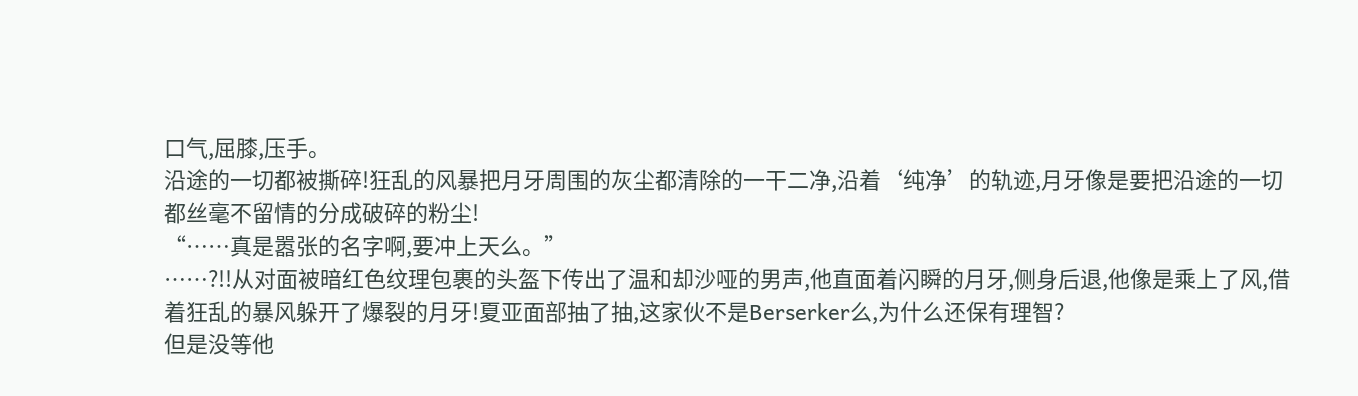口气,屈膝,压手。
沿途的一切都被撕碎!狂乱的风暴把月牙周围的灰尘都清除的一干二净,沿着‘纯净’的轨迹,月牙像是要把沿途的一切都丝毫不留情的分成破碎的粉尘!
“……真是嚣张的名字啊,要冲上天么。”
……?!!从对面被暗红色纹理包裹的头盔下传出了温和却沙哑的男声,他直面着闪瞬的月牙,侧身后退,他像是乘上了风,借着狂乱的暴风躲开了爆裂的月牙!夏亚面部抽了抽,这家伙不是Berserker么,为什么还保有理智?
但是没等他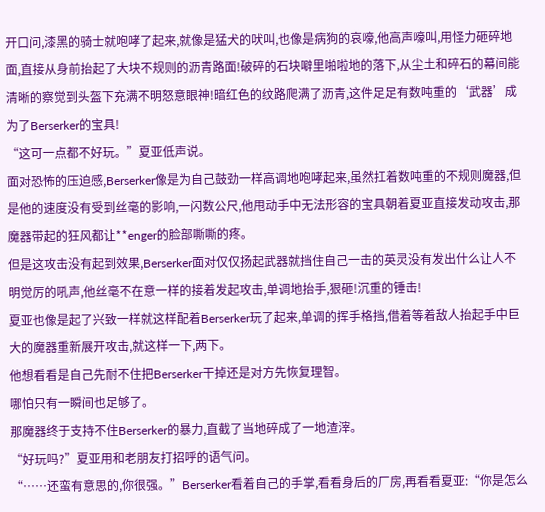开口问,漆黑的骑士就咆哮了起来,就像是猛犬的吠叫,也像是病狗的哀嚎,他高声嚎叫,用怪力砸碎地面,直接从身前抬起了大块不规则的沥青路面!破碎的石块噼里啪啦地的落下,从尘土和碎石的幕间能清晰的察觉到头盔下充满不明怒意眼神!暗红色的纹路爬满了沥青,这件足足有数吨重的‘武器’成为了Berserker的宝具!
“这可一点都不好玩。”夏亚低声说。
面对恐怖的压迫感,Berserker像是为自己鼓劲一样高调地咆哮起来,虽然扛着数吨重的不规则魔器,但是他的速度没有受到丝毫的影响,一闪数公尺,他甩动手中无法形容的宝具朝着夏亚直接发动攻击,那魔器带起的狂风都让**enger的脸部嘶嘶的疼。
但是这攻击没有起到效果,Berserker面对仅仅扬起武器就挡住自己一击的英灵没有发出什么让人不明觉厉的吼声,他丝毫不在意一样的接着发起攻击,单调地抬手,狠砸!沉重的锤击!
夏亚也像是起了兴致一样就这样配着Berserker玩了起来,单调的挥手格挡,借着等着敌人抬起手中巨大的魔器重新展开攻击,就这样一下,两下。
他想看看是自己先耐不住把Berserker干掉还是对方先恢复理智。
哪怕只有一瞬间也足够了。
那魔器终于支持不住Berserker的暴力,直截了当地碎成了一地渣滓。
“好玩吗?”夏亚用和老朋友打招呼的语气问。
“……还蛮有意思的,你很强。”Berserker看着自己的手掌,看看身后的厂房,再看看夏亚:“你是怎么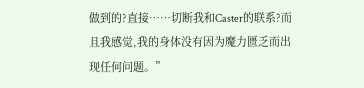做到的?直接……切断我和Caster的联系?而且我感觉,我的身体没有因为魔力匮乏而出现任何问题。”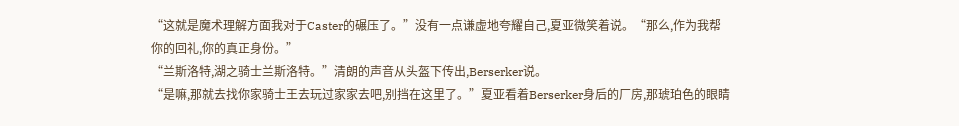“这就是魔术理解方面我对于Caster的碾压了。”没有一点谦虚地夸耀自己,夏亚微笑着说。“那么,作为我帮你的回礼,你的真正身份。”
“兰斯洛特,湖之骑士兰斯洛特。”清朗的声音从头盔下传出,Berserker说。
“是嘛,那就去找你家骑士王去玩过家家去吧,别挡在这里了。”夏亚看着Berserker身后的厂房,那琥珀色的眼睛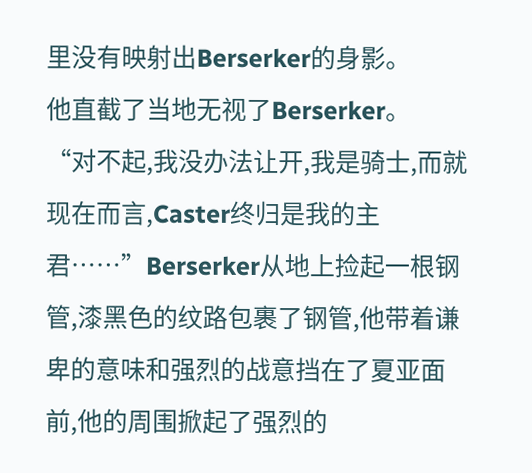里没有映射出Berserker的身影。
他直截了当地无视了Berserker。
“对不起,我没办法让开,我是骑士,而就现在而言,Caster终归是我的主君……”Berserker从地上捡起一根钢管,漆黑色的纹路包裹了钢管,他带着谦卑的意味和强烈的战意挡在了夏亚面前,他的周围掀起了强烈的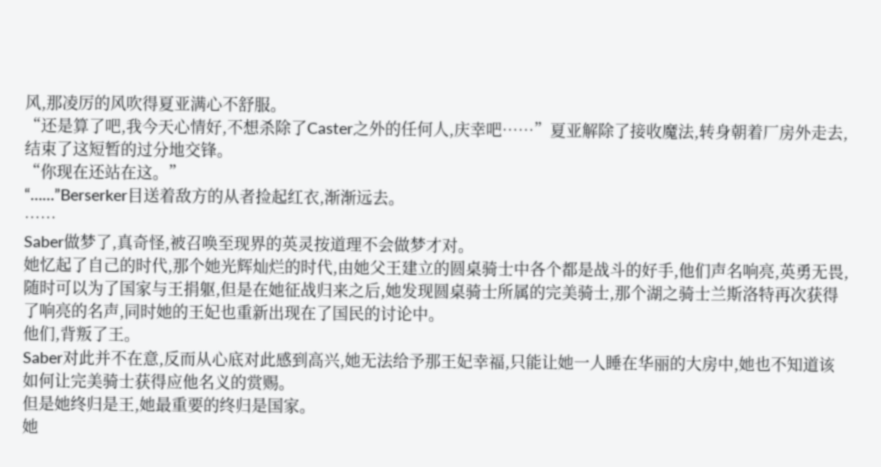风,那凌厉的风吹得夏亚满心不舒服。
“还是算了吧,我今天心情好,不想杀除了Caster之外的任何人,庆幸吧……”夏亚解除了接收魔法,转身朝着厂房外走去,结束了这短暂的过分地交锋。
“你现在还站在这。”
“……”Berserker目送着敌方的从者捡起红衣,渐渐远去。
……
Saber做梦了,真奇怪,被召唤至现界的英灵按道理不会做梦才对。
她忆起了自己的时代,那个她光辉灿烂的时代,由她父王建立的圆桌骑士中各个都是战斗的好手,他们声名响亮,英勇无畏,随时可以为了国家与王捐躯,但是在她征战归来之后,她发现圆桌骑士所属的完美骑士,那个湖之骑士兰斯洛特再次获得了响亮的名声,同时她的王妃也重新出现在了国民的讨论中。
他们,背叛了王。
Saber对此并不在意,反而从心底对此感到高兴,她无法给予那王妃幸福,只能让她一人睡在华丽的大房中,她也不知道该如何让完美骑士获得应他名义的赏赐。
但是她终归是王,她最重要的终归是国家。
她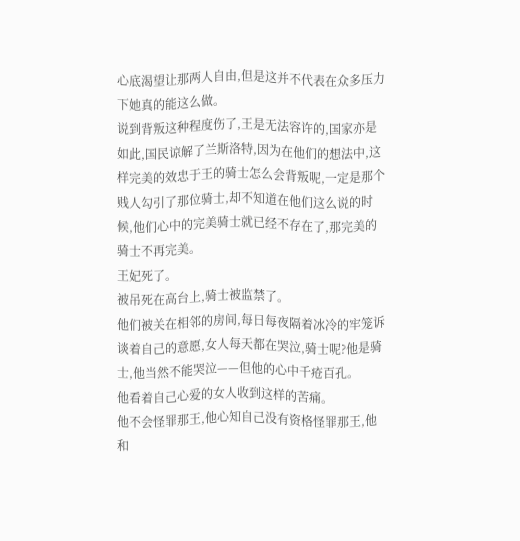心底渴望让那两人自由,但是这并不代表在众多压力下她真的能这么做。
说到背叛这种程度伤了,王是无法容许的,国家亦是如此,国民谅解了兰斯洛特,因为在他们的想法中,这样完美的效忠于王的骑士怎么会背叛呢,一定是那个贱人勾引了那位骑士,却不知道在他们这么说的时候,他们心中的完美骑士就已经不存在了,那完美的骑士不再完美。
王妃死了。
被吊死在高台上,骑士被监禁了。
他们被关在相邻的房间,每日每夜隔着冰冷的牢笼诉谈着自己的意愿,女人每天都在哭泣,骑士呢?他是骑士,他当然不能哭泣——但他的心中千疮百孔。
他看着自己心爱的女人收到这样的苦痛。
他不会怪罪那王,他心知自己没有资格怪罪那王,他和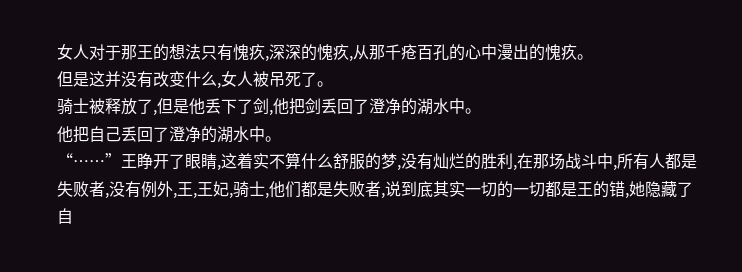女人对于那王的想法只有愧疚,深深的愧疚,从那千疮百孔的心中漫出的愧疚。
但是这并没有改变什么,女人被吊死了。
骑士被释放了,但是他丢下了剑,他把剑丢回了澄净的湖水中。
他把自己丢回了澄净的湖水中。
“……”王睁开了眼睛,这着实不算什么舒服的梦,没有灿烂的胜利,在那场战斗中,所有人都是失败者,没有例外,王,王妃,骑士,他们都是失败者,说到底其实一切的一切都是王的错,她隐藏了自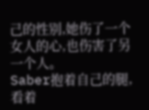己的性别,她伤了一个女人的心,也伤害了另一个人。
Saber抱着自己的腿,看着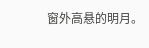窗外高悬的明月。